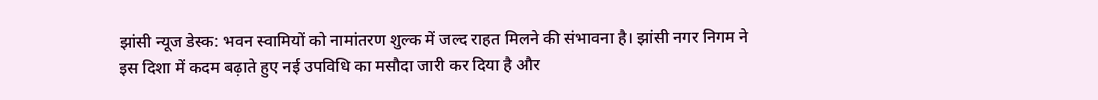झांसी न्यूज डेस्क: भवन स्वामियों को नामांतरण शुल्क में जल्द राहत मिलने की संभावना है। झांसी नगर निगम ने इस दिशा में कदम बढ़ाते हुए नई उपविधि का मसौदा जारी कर दिया है और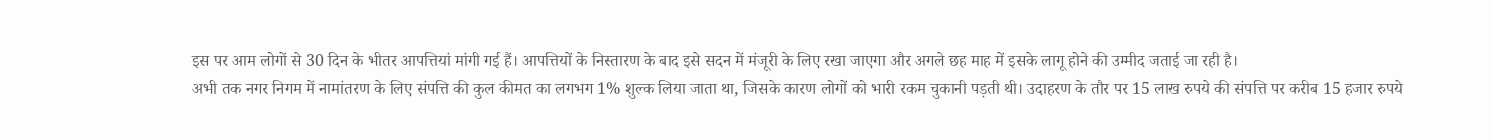इस पर आम लोगों से 30 दिन के भीतर आपत्तियां मांगी गई हैं। आपत्तियों के निस्तारण के बाद इसे सदन में मंजूरी के लिए रखा जाएगा और अगले छह माह में इसके लागू होने की उम्मीद जताई जा रही है।
अभी तक नगर निगम में नामांतरण के लिए संपत्ति की कुल कीमत का लगभग 1% शुल्क लिया जाता था, जिसके कारण लोगों को भारी रकम चुकानी पड़ती थी। उदाहरण के तौर पर 15 लाख रुपये की संपत्ति पर करीब 15 हजार रुपये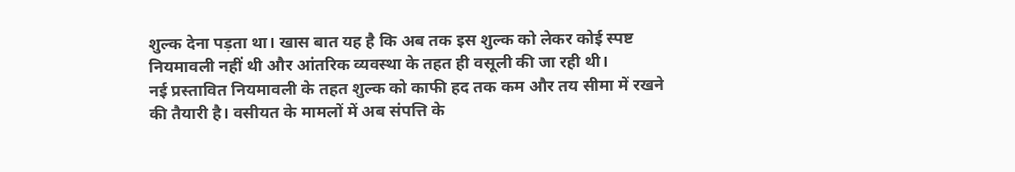शुल्क देना पड़ता था। खास बात यह है कि अब तक इस शुल्क को लेकर कोई स्पष्ट नियमावली नहीं थी और आंतरिक व्यवस्था के तहत ही वसूली की जा रही थी।
नई प्रस्तावित नियमावली के तहत शुल्क को काफी हद तक कम और तय सीमा में रखने की तैयारी है। वसीयत के मामलों में अब संपत्ति के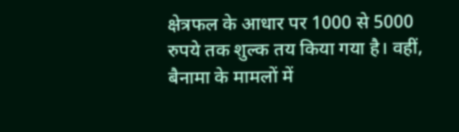क्षेत्रफल के आधार पर 1000 से 5000 रुपये तक शुल्क तय किया गया है। वहीं, बैनामा के मामलों में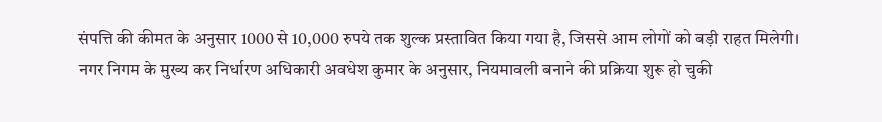संपत्ति की कीमत के अनुसार 1000 से 10,000 रुपये तक शुल्क प्रस्तावित किया गया है, जिससे आम लोगों को बड़ी राहत मिलेगी।
नगर निगम के मुख्य कर निर्धारण अधिकारी अवधेश कुमार के अनुसार, नियमावली बनाने की प्रक्रिया शुरू हो चुकी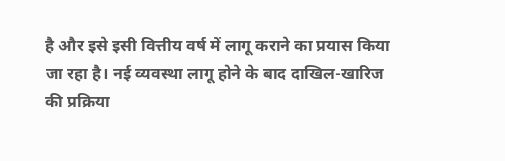है और इसे इसी वित्तीय वर्ष में लागू कराने का प्रयास किया जा रहा है। नई व्यवस्था लागू होने के बाद दाखिल-खारिज की प्रक्रिया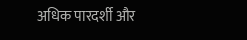अधिक पारदर्शी और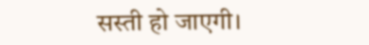सस्ती हो जाएगी।